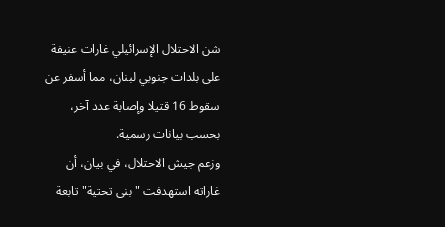شن الاحتلال الإسرائيلي غارات عنيفة على بلدات جنوبي لبنان، مما أسفر عن سقوط 16 قتيلا وإصابة عدد آخر، بحسب بيانات رسمية.
وزعم جيش الاحتلال، في بيان، أن غاراته استهدفت "بنى تحتية" تابعة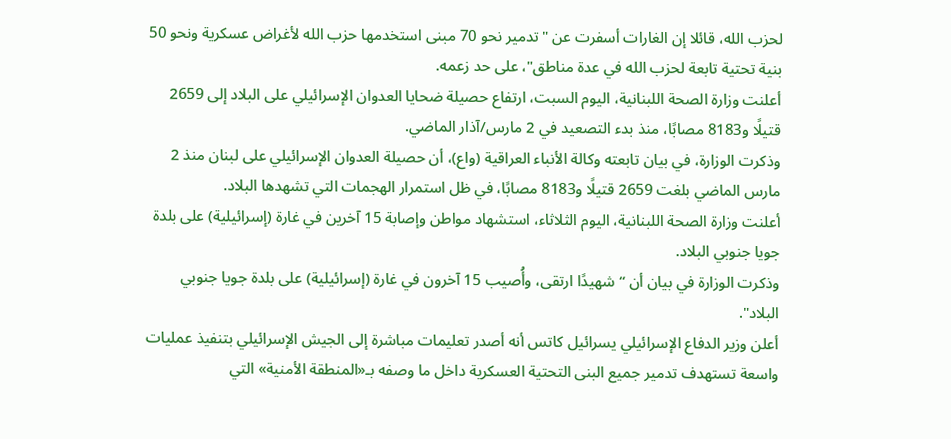لحزب الله، قائلا إن الغارات أسفرت عن "تدمير نحو 70 مبنى استخدمها حزب الله لأغراض عسكرية ونحو 50 بنية تحتية تابعة لحزب الله في عدة مناطق"، على حد زعمه.
أعلنت وزارة الصحة اللبنانية، اليوم السبت، ارتفاع حصيلة ضحايا العدوان الإسرائيلي على البلاد إلى 2659 قتيلًا و8183 مصابًا، منذ بدء التصعيد في 2 مارس/آذار الماضي.
وذكرت الوزارة، في بيان تابعته وكالة الأنباء العراقية (واع)، أن حصيلة العدوان الإسرائيلي على لبنان منذ 2 مارس الماضي بلغت 2659 قتيلًا و8183 مصابًا، في ظل استمرار الهجمات التي تشهدها البلاد.
أعلنت وزارة الصحة اللبنانية، اليوم الثلاثاء، استشهاد مواطن وإصابة 15 آخرين في غارة (إسرائيلية) على بلدة جويا جنوبي البلاد.
وذكرت الوزارة في بيان أن “شهيدًا ارتقى، وأُصيب 15 آخرون في غارة (إسرائيلية) على بلدة جويا جنوبي البلاد".
أعلن وزير الدفاع الإسرائيلي يسرائيل كاتس أنه أصدر تعليمات مباشرة إلى الجيش الإسرائيلي بتنفيذ عمليات واسعة تستهدف تدمير جميع البنى التحتية العسكرية داخل ما وصفه بـ«المنطقة الأمنية» التي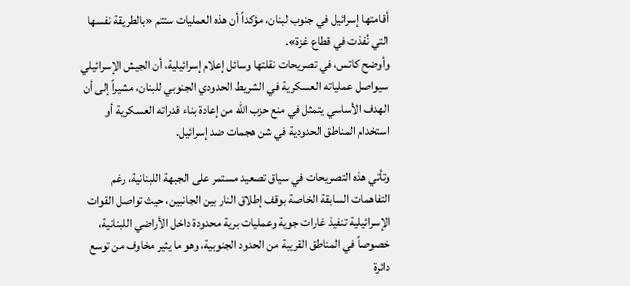أقامتها إسرائيل في جنوب لبنان، مؤكداً أن هذه العمليات ستتم «بالطريقة نفسها التي نُفذت في قطاع غزة».
وأوضح كاتس، في تصريحات نقلتها وسائل إعلام إسرائيلية، أن الجيش الإسرائيلي سيواصل عملياته العسكرية في الشريط الحدودي الجنوبي للبنان، مشيراً إلى أن الهدف الأساسي يتمثل في منع حزب الله من إعادة بناء قدراته العسكرية أو استخدام المناطق الحدودية في شن هجمات ضد إسرائيل.

وتأتي هذه التصريحات في سياق تصعيد مستمر على الجبهة اللبنانية، رغم التفاهمات السابقة الخاصة بوقف إطلاق النار بين الجانبين، حيث تواصل القوات الإسرائيلية تنفيذ غارات جوية وعمليات برية محدودة داخل الأراضي اللبنانية، خصوصاً في المناطق القريبة من الحدود الجنوبية، وهو ما يثير مخاوف من توسع دائرة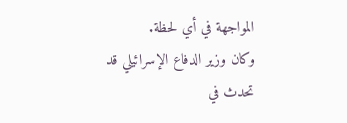المواجهة في أي لحظة.
وكان وزير الدفاع الإسرائيلي قد تحدث في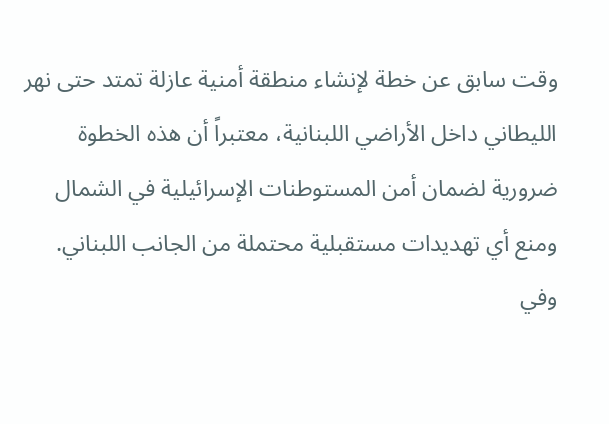وقت سابق عن خطة لإنشاء منطقة أمنية عازلة تمتد حتى نهر الليطاني داخل الأراضي اللبنانية، معتبراً أن هذه الخطوة ضرورية لضمان أمن المستوطنات الإسرائيلية في الشمال ومنع أي تهديدات مستقبلية محتملة من الجانب اللبناني.
وفي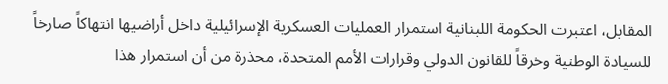المقابل، اعتبرت الحكومة اللبنانية استمرار العمليات العسكرية الإسرائيلية داخل أراضيها انتهاكاً صارخاً للسيادة الوطنية وخرقاً للقانون الدولي وقرارات الأمم المتحدة، محذرة من أن استمرار هذا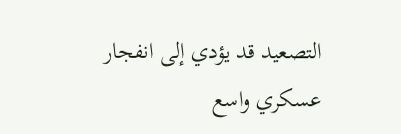التصعيد قد يؤدي إلى انفجار عسكري واسع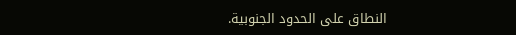النطاق على الحدود الجنوبية.